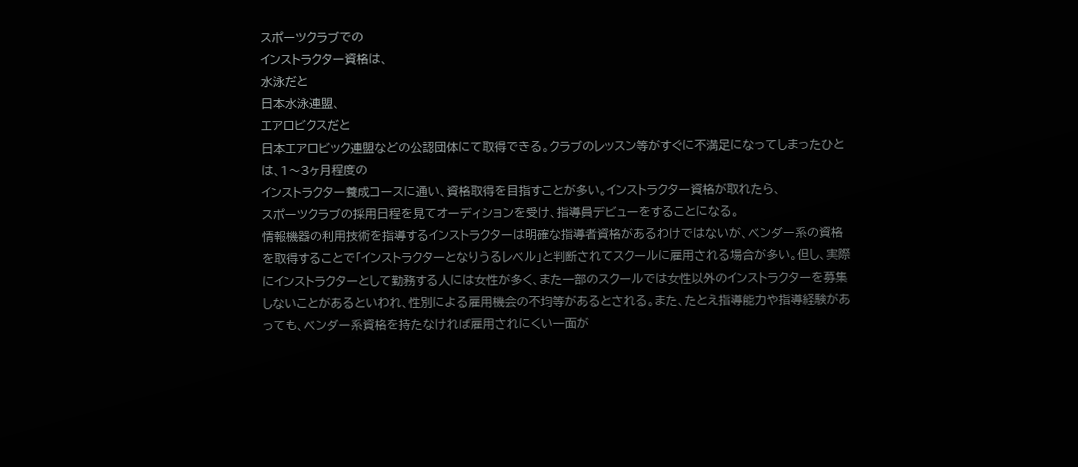スポーツクラブでの
インストラクター資格は、
水泳だと
日本水泳連盟、
エアロビクスだと
日本エアロビック連盟などの公認団体にて取得できる。クラブのレッスン等がすぐに不満足になってしまったひとは、1〜3ヶ月程度の
インストラクター養成コースに通い、資格取得を目指すことが多い。インストラクター資格が取れたら、
スポーツクラブの採用日程を見てオーディションを受け、指導員デビューをすることになる。
情報機器の利用技術を指導するインストラクターは明確な指導者資格があるわけではないが、ベンダー系の資格を取得することで「インストラクターとなりうるレベル」と判断されてスクールに雇用される場合が多い。但し、実際にインストラクターとして勤務する人には女性が多く、また一部のスクールでは女性以外のインストラクターを募集しないことがあるといわれ、性別による雇用機会の不均等があるとされる。また、たとえ指導能力や指導経験があっても、ベンダー系資格を持たなければ雇用されにくい一面が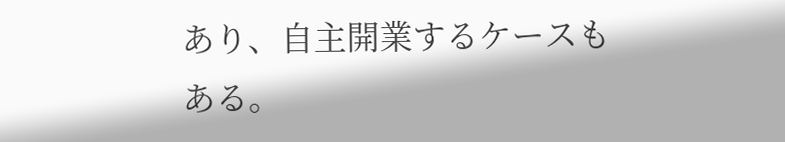あり、自主開業するケースもある。